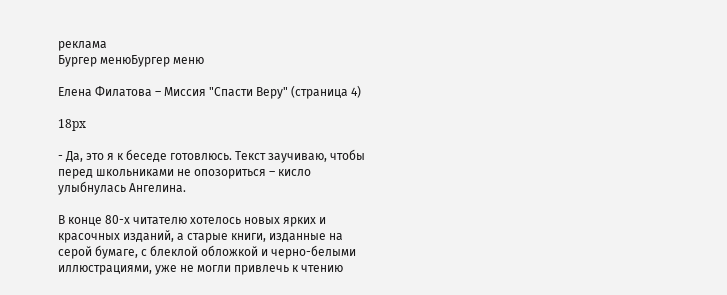реклама
Бургер менюБургер меню

Елена Филатова – Миссия "Спасти Веру" (страница 4)

18px

- Да, это я к беседе готовлюсь. Текст заучиваю, чтобы перед школьниками не опозориться – кисло улыбнулась Ангелина.

В конце 80-х читателю хотелось новых ярких и красочных изданий, а старые книги, изданные на серой бумаге, с блеклой обложкой и черно-белыми иллюстрациями, уже не могли привлечь к чтению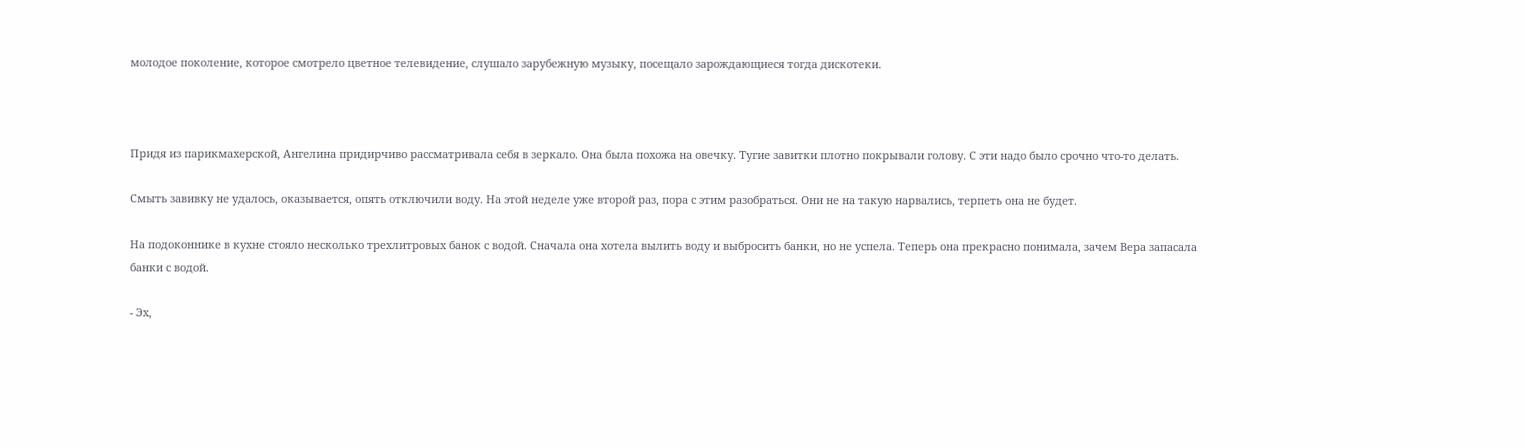молодое поколение, которое смотрело цветное телевидение, слушало зарубежную музыку, посещало зарождающиеся тогда дискотеки.



Придя из парикмахерской, Ангелина придирчиво рассматривала себя в зеркало. Она была похожа на овечку. Тугие завитки плотно покрывали голову. С эти надо было срочно что-то делать.

Смыть завивку не удалось, оказывается, опять отключили воду. На этой неделе уже второй раз, пора с этим разобраться. Они не на такую нарвались, терпеть она не будет.

На подоконнике в кухне стояло несколько трехлитровых банок с водой. Сначала она хотела вылить воду и выбросить банки, но не успела. Теперь она прекрасно понимала, зачем Вера запасала банки с водой.

- Эх,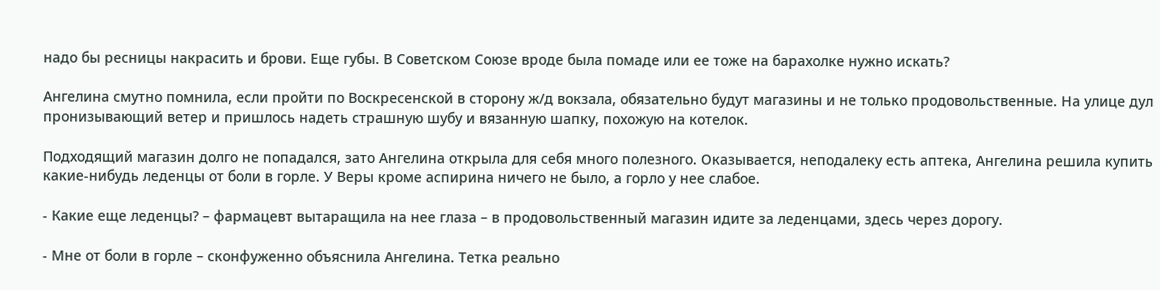надо бы ресницы накрасить и брови. Еще губы. В Советском Союзе вроде была помаде или ее тоже на барахолке нужно искать?

Ангелина смутно помнила, если пройти по Воскресенской в сторону ж/д вокзала, обязательно будут магазины и не только продовольственные. На улице дул пронизывающий ветер и пришлось надеть страшную шубу и вязанную шапку, похожую на котелок.

Подходящий магазин долго не попадался, зато Ангелина открыла для себя много полезного. Оказывается, неподалеку есть аптека, Ангелина решила купить какие-нибудь леденцы от боли в горле. У Веры кроме аспирина ничего не было, а горло у нее слабое.

- Какие еще леденцы? – фармацевт вытаращила на нее глаза – в продовольственный магазин идите за леденцами, здесь через дорогу.

- Мне от боли в горле – сконфуженно объяснила Ангелина. Тетка реально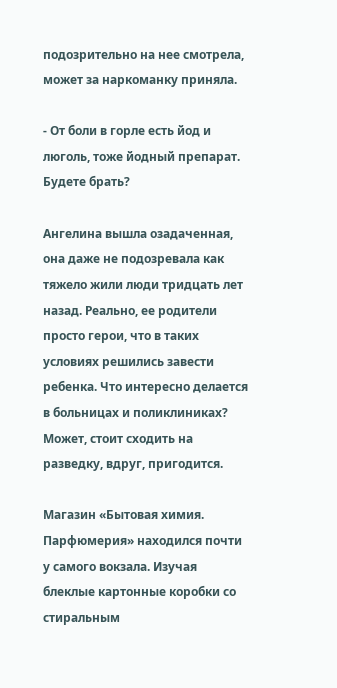подозрительно на нее смотрела, может за наркоманку приняла.

- От боли в горле есть йод и люголь, тоже йодный препарат. Будете брать?

Ангелина вышла озадаченная, она даже не подозревала как тяжело жили люди тридцать лет назад. Реально, ее родители просто герои, что в таких условиях решились завести ребенка. Что интересно делается в больницах и поликлиниках? Может, стоит сходить на разведку, вдруг, пригодится.

Магазин «Бытовая химия. Парфюмерия» находился почти у самого вокзала. Изучая блеклые картонные коробки со стиральным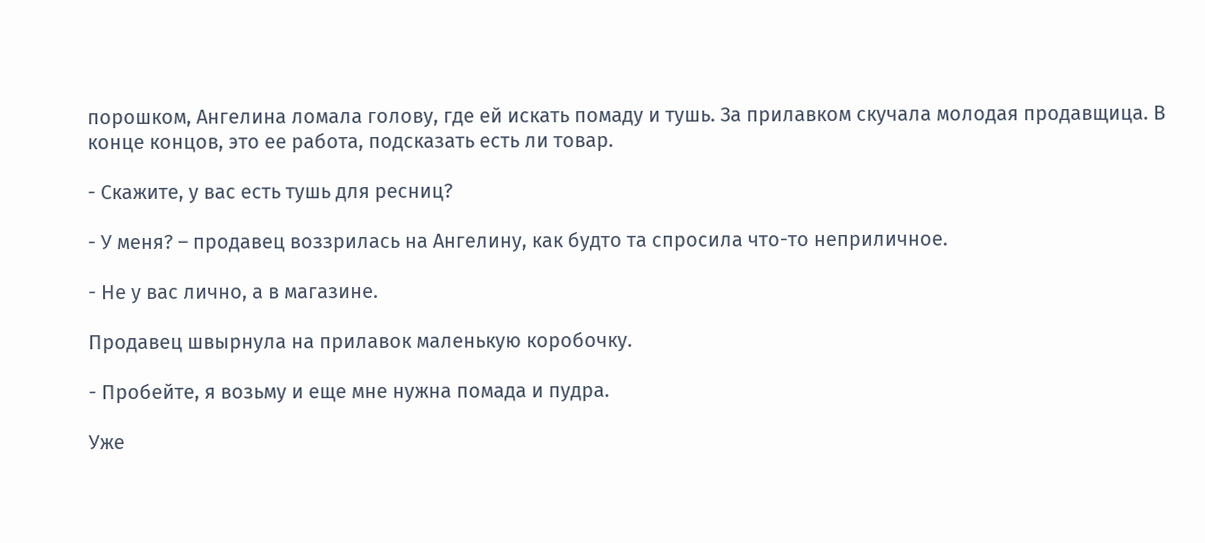порошком, Ангелина ломала голову, где ей искать помаду и тушь. За прилавком скучала молодая продавщица. В конце концов, это ее работа, подсказать есть ли товар.

- Скажите, у вас есть тушь для ресниц?

- У меня? – продавец воззрилась на Ангелину, как будто та спросила что-то неприличное.

- Не у вас лично, а в магазине.

Продавец швырнула на прилавок маленькую коробочку.

- Пробейте, я возьму и еще мне нужна помада и пудра.

Уже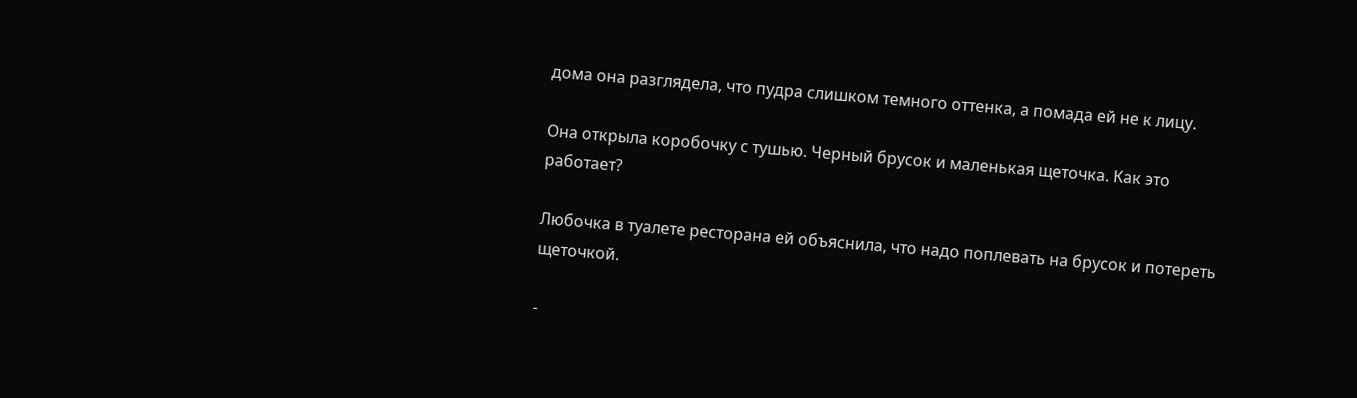дома она разглядела, что пудра слишком темного оттенка, а помада ей не к лицу.

Она открыла коробочку с тушью. Черный брусок и маленькая щеточка. Как это работает?

Любочка в туалете ресторана ей объяснила, что надо поплевать на брусок и потереть щеточкой.

-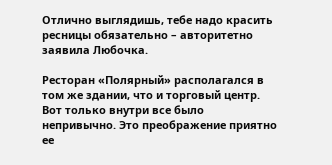Отлично выглядишь, тебе надо красить ресницы обязательно – авторитетно заявила Любочка.

Ресторан «Полярный» располагался в том же здании, что и торговый центр. Вот только внутри все было непривычно. Это преображение приятно ее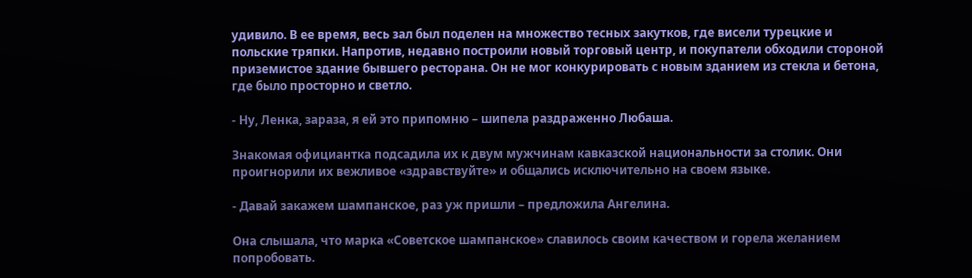удивило. В ее время, весь зал был поделен на множество тесных закутков, где висели турецкие и польские тряпки. Напротив, недавно построили новый торговый центр, и покупатели обходили стороной приземистое здание бывшего ресторана. Он не мог конкурировать с новым зданием из стекла и бетона, где было просторно и светло.

- Ну, Ленка, зараза, я ей это припомню – шипела раздраженно Любаша.

Знакомая официантка подсадила их к двум мужчинам кавказской национальности за столик. Они проигнорили их вежливое «здравствуйте» и общались исключительно на своем языке.

- Давай закажем шампанское, раз уж пришли – предложила Ангелина.

Она слышала, что марка «Советское шампанское» славилось своим качеством и горела желанием попробовать.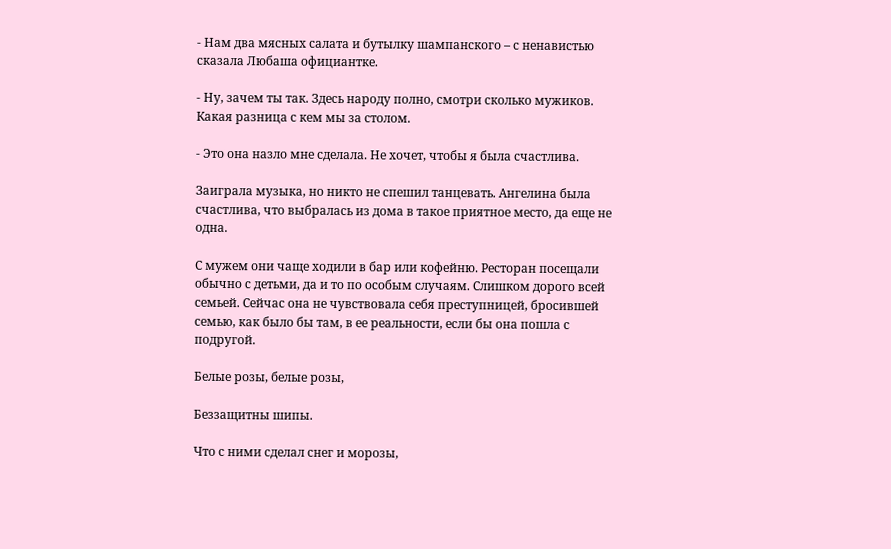- Нам два мясных салата и бутылку шампанского – с ненавистью сказала Любаша официантке.

- Ну, зачем ты так. Здесь народу полно, смотри сколько мужиков. Какая разница с кем мы за столом.

- Это она назло мне сделала. Не хочет, чтобы я была счастлива.

Заиграла музыка, но никто не спешил танцевать. Ангелина была счастлива, что выбралась из дома в такое приятное место, да еще не одна.

С мужем они чаще ходили в бар или кофейню. Ресторан посещали обычно с детьми, да и то по особым случаям. Слишком дорого всей семьей. Сейчас она не чувствовала себя преступницей, бросившей семью, как было бы там, в ее реальности, если бы она пошла с подругой.

Белые розы, белые розы,

Беззащитны шипы.

Что с ними сделал снег и морозы,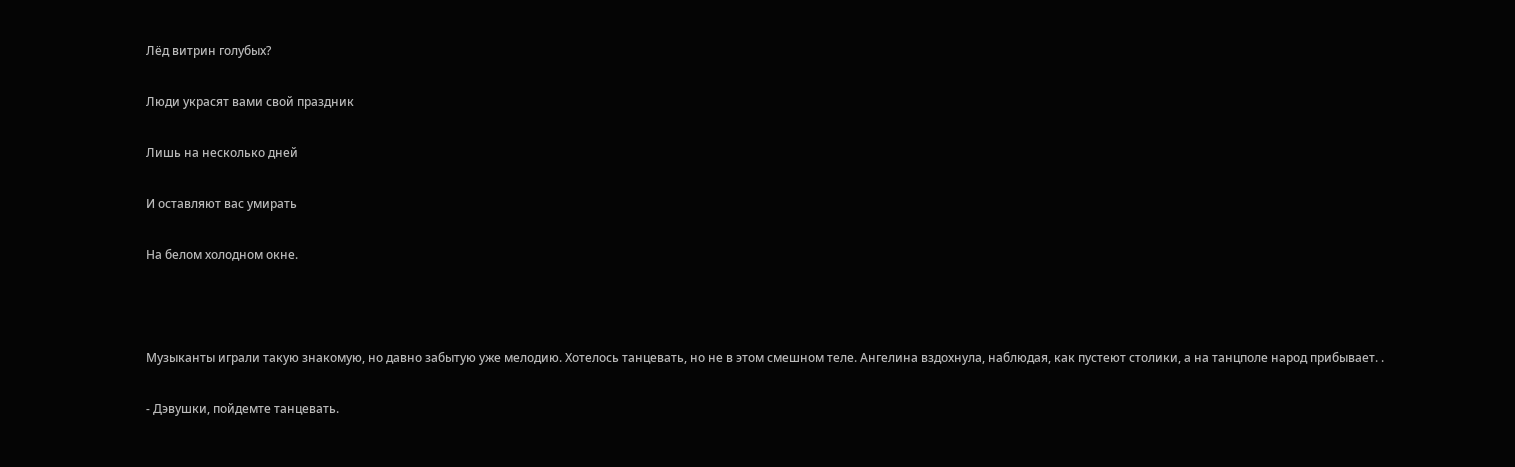Лёд витрин голубых?

Люди украсят вами свой праздник

Лишь на несколько дней

И оставляют вас умирать

На белом холодном окне.



Музыканты играли такую знакомую, но давно забытую уже мелодию. Хотелось танцевать, но не в этом смешном теле. Ангелина вздохнула, наблюдая, как пустеют столики, а на танцполе народ прибывает. .

- Дэвушки, пойдемте танцевать.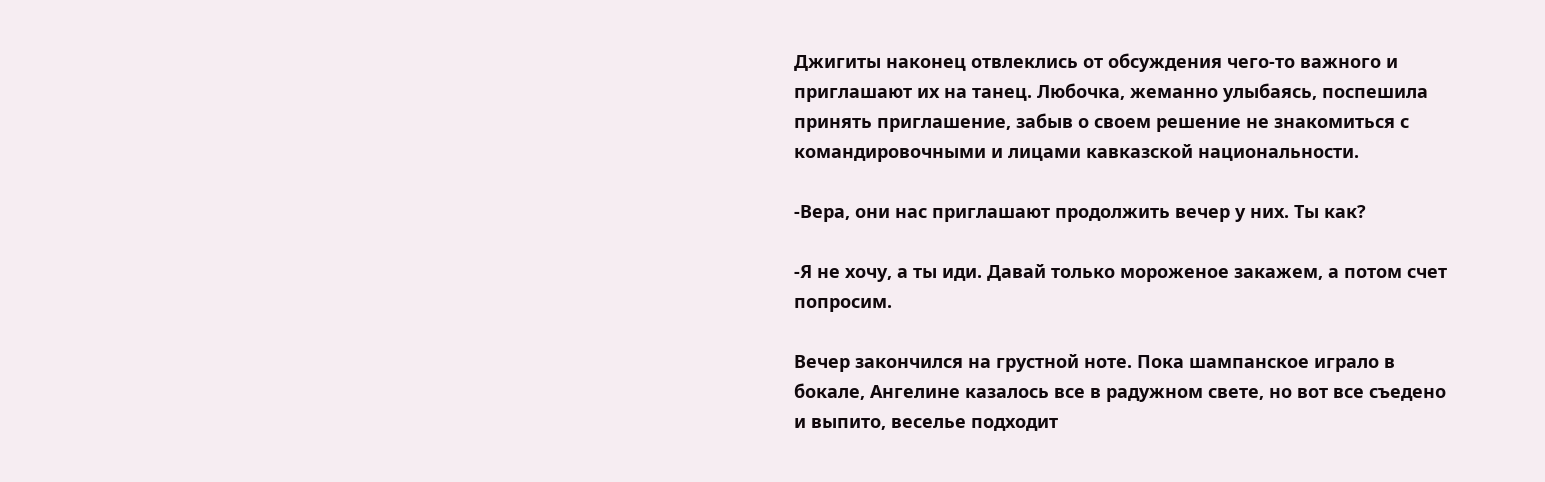Джигиты наконец отвлеклись от обсуждения чего-то важного и приглашают их на танец. Любочка, жеманно улыбаясь, поспешила принять приглашение, забыв о своем решение не знакомиться с командировочными и лицами кавказской национальности.

-Вера, они нас приглашают продолжить вечер у них. Ты как?

-Я не хочу, а ты иди. Давай только мороженое закажем, а потом счет попросим.

Вечер закончился на грустной ноте. Пока шампанское играло в бокале, Ангелине казалось все в радужном свете, но вот все съедено и выпито, веселье подходит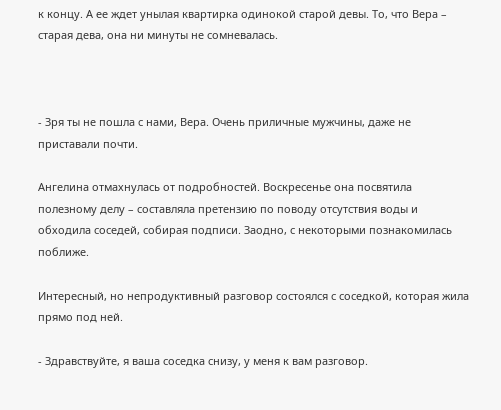к концу. А ее ждет унылая квартирка одинокой старой девы. То, что Вера – старая дева, она ни минуты не сомневалась.



- Зря ты не пошла с нами, Вера. Очень приличные мужчины, даже не приставали почти.

Ангелина отмахнулась от подробностей. Воскресенье она посвятила полезному делу – составляла претензию по поводу отсутствия воды и обходила соседей, собирая подписи. Заодно, с некоторыми познакомилась поближе.

Интересный, но непродуктивный разговор состоялся с соседкой, которая жила прямо под ней.

- Здравствуйте, я ваша соседка снизу, у меня к вам разговор.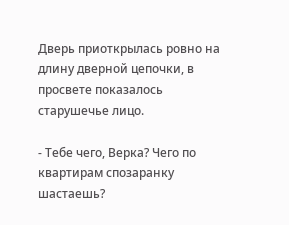Дверь приоткрылась ровно на длину дверной цепочки, в просвете показалось старушечье лицо.

- Тебе чего, Верка? Чего по квартирам спозаранку шастаешь?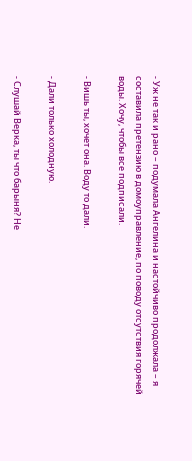- Уж не так и рано – подумала Ангелина и настойчиво продолжала – я составила претензию в домоуправление, по поводу отсутствия горячей воды. Хочу, чтобы все подписали.

- Вишь ты, хочет она. Воду то дали.

- Дали только холодную.

- Слушай Верка, ты что барыня? Не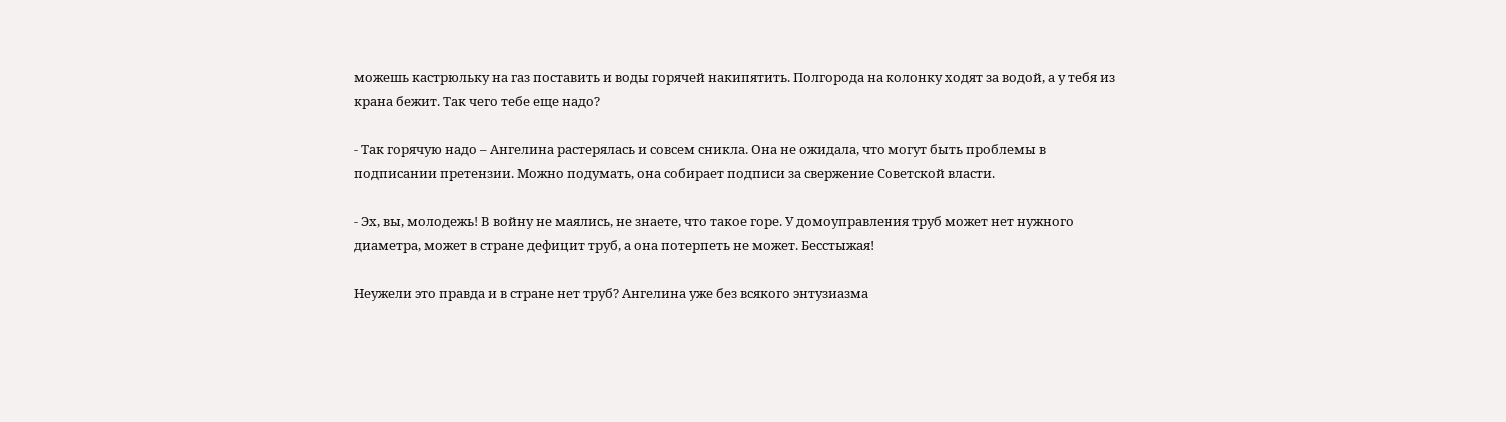можешь кастрюльку на газ поставить и воды горячей накипятить. Полгорода на колонку ходят за водой, а у тебя из крана бежит. Так чего тебе еще надо?

- Так горячую надо – Ангелина растерялась и совсем сникла. Она не ожидала, что могут быть проблемы в подписании претензии. Можно подумать, она собирает подписи за свержение Советской власти.

- Эх, вы, молодежь! В войну не маялись, не знаете, что такое горе. У домоуправления труб может нет нужного диаметра, может в стране дефицит труб, а она потерпеть не может. Бесстыжая!

Неужели это правда и в стране нет труб? Ангелина уже без всякого энтузиазма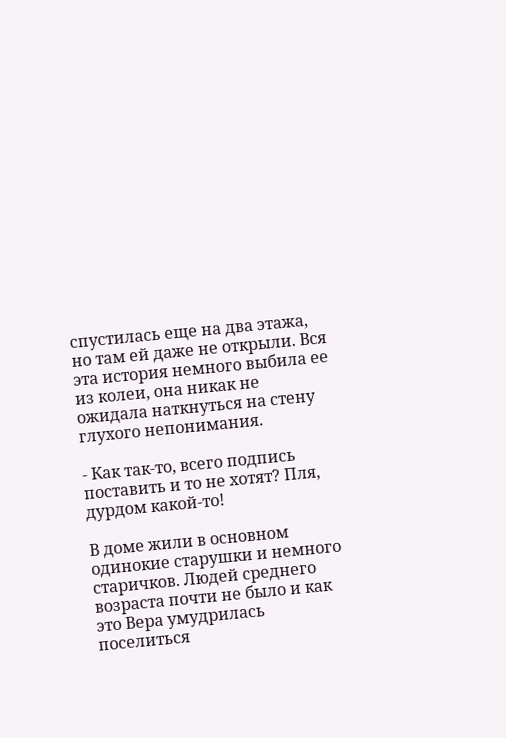спустилась еще на два этажа, но там ей даже не открыли. Вся эта история немного выбила ее из колеи, она никак не ожидала наткнуться на стену глухого непонимания.

- Как так-то, всего подпись поставить и то не хотят? Пля, дурдом какой-то!

В доме жили в основном одинокие старушки и немного старичков. Людей среднего возраста почти не было и как это Вера умудрилась поселиться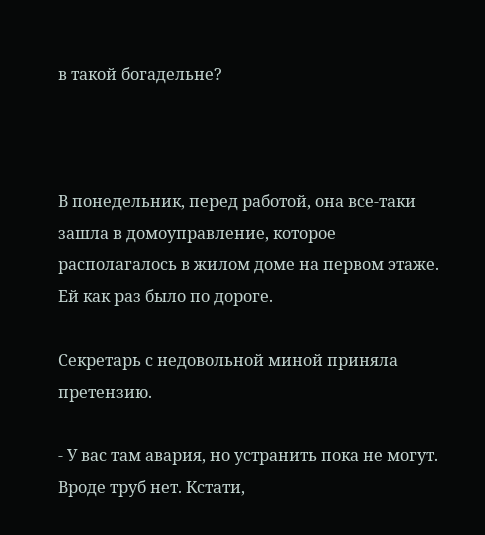в такой богадельне?



В понедельник, перед работой, она все-таки зашла в домоуправление, которое располагалось в жилом доме на первом этаже. Ей как раз было по дороге.

Секретарь с недовольной миной приняла претензию.

- У вас там авария, но устранить пока не могут. Вроде труб нет. Кстати,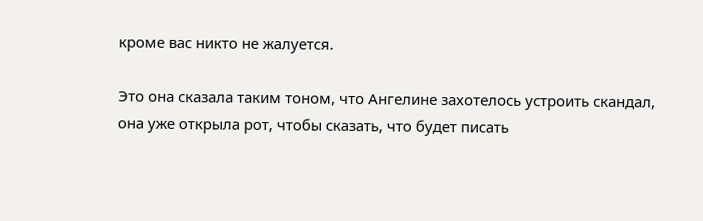кроме вас никто не жалуется.

Это она сказала таким тоном, что Ангелине захотелось устроить скандал, она уже открыла рот, чтобы сказать, что будет писать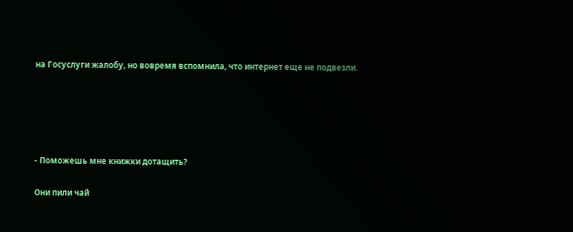на Госуслуги жалобу, но вовремя вспомнила, что интернет еще не подвезли.





- Поможешь мне книжки дотащить?

Они пили чай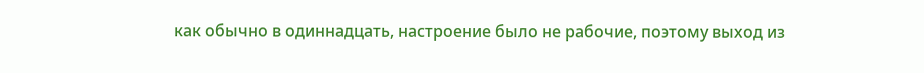как обычно в одиннадцать, настроение было не рабочие, поэтому выход из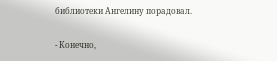библиотеки Ангелину порадовал.

- Конечно,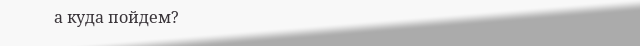а куда пойдем?